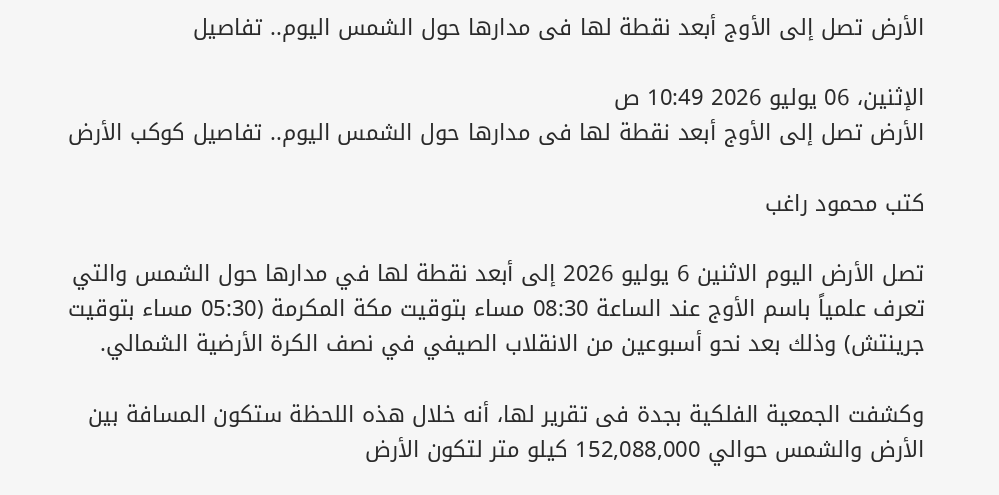الأرض تصل إلى الأوج أبعد نقطة لها فى مدارها حول الشمس اليوم.. تفاصيل

الإثنين، 06 يوليو 2026 10:49 ص
الأرض تصل إلى الأوج أبعد نقطة لها فى مدارها حول الشمس اليوم.. تفاصيل كوكب الأرض

كتب محمود راغب

تصل الأرض اليوم الاثنين 6 يوليو 2026 إلى أبعد نقطة لها في مدارها حول الشمس والتي تعرف علمياً باسم الأوج عند الساعة 08:30 مساء بتوقيت مكة المكرمة (05:30 مساء بتوقيت جرينتش) وذلك بعد نحو أسبوعين من الانقلاب الصيفي في نصف الكرة الأرضية الشمالي.

وكشفت الجمعية الفلكية بجدة فى تقرير لها، أنه خلال هذه اللحظة ستكون المسافة بين الأرض والشمس حوالي 152,088,000 كيلو متر لتكون الأرض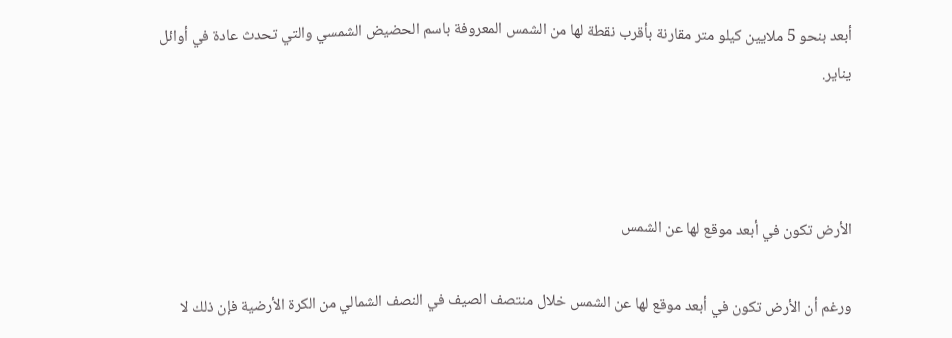أبعد بنحو 5 ملايين كيلو متر مقارنة بأقرب نقطة لها من الشمس المعروفة باسم الحضيض الشمسي والتي تحدث عادة في أوائل يناير.



الأرض تكون في أبعد موقع لها عن الشمس

ورغم أن الأرض تكون في أبعد موقع لها عن الشمس خلال منتصف الصيف في النصف الشمالي من الكرة الأرضية فإن ذلك لا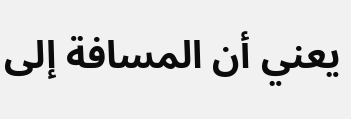يعني أن المسافة إلى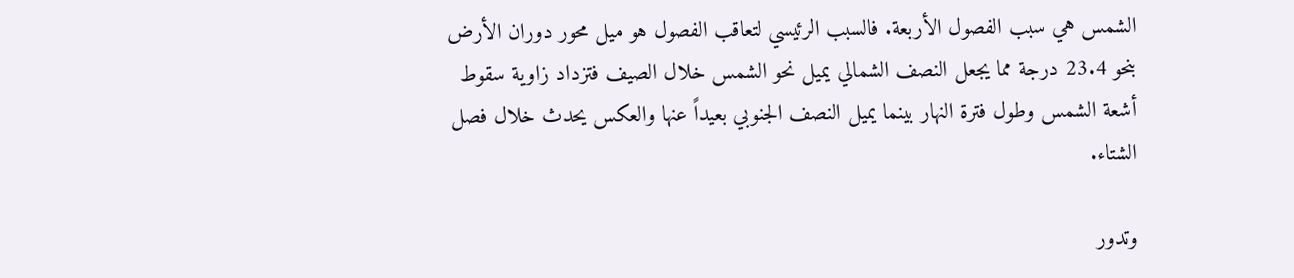الشمس هي سبب الفصول الأربعة. فالسبب الرئيسي لتعاقب الفصول هو ميل محور دوران الأرض بنحو 23.4 درجة مما يجعل النصف الشمالي يميل نحو الشمس خلال الصيف فتزداد زاوية سقوط أشعة الشمس وطول فترة النهار بينما يميل النصف الجنوبي بعيداً عنها والعكس يحدث خلال فصل الشتاء.

وتدور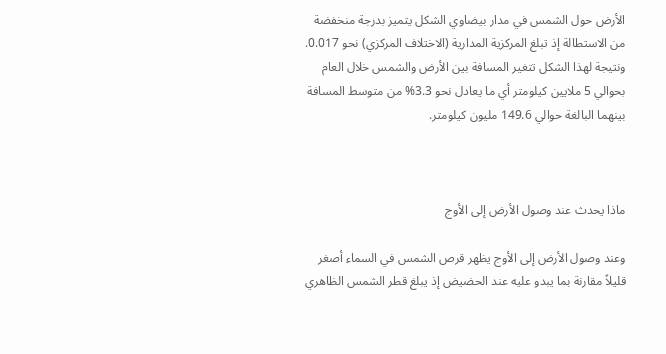الأرض حول الشمس في مدار بيضاوي الشكل يتميز بدرجة منخفضة من الاستطالة إذ تبلغ المركزية المدارية (الاختلاف المركزي) نحو 0.017. ونتيجة لهذا الشكل تتغير المسافة بين الأرض والشمس خلال العام بحوالي 5 ملايين كيلومتر أي ما يعادل نحو 3.3% من متوسط المسافة بينهما البالغة حوالي 149.6 مليون كيلومتر.



ماذا يحدث عند وصول الأرض إلى الأوج

وعند وصول الأرض إلى الأوج يظهر قرص الشمس في السماء أصغر قليلاً مقارنة بما يبدو عليه عند الحضيض إذ يبلغ قطر الشمس الظاهري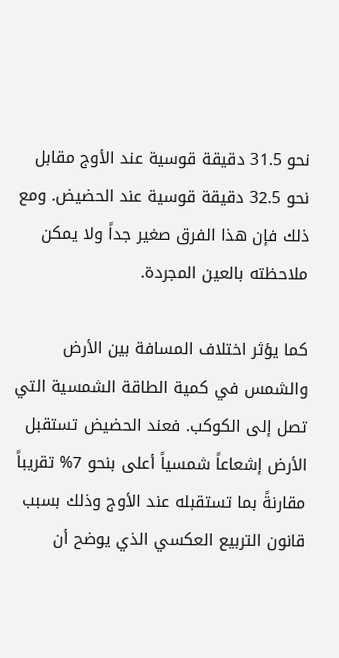نحو 31.5 دقيقة قوسية عند الأوج مقابل نحو 32.5 دقيقة قوسية عند الحضيض. ومع ذلك فإن هذا الفرق صغير جداً ولا يمكن ملاحظته بالعين المجردة.

كما يؤثر اختلاف المسافة بين الأرض والشمس في كمية الطاقة الشمسية التي تصل إلى الكوكب. فعند الحضيض تستقبل الأرض إشعاعاً شمسياً أعلى بنحو 7% تقريباً مقارنةً بما تستقبله عند الأوج وذلك بسبب قانون التربيع العكسي الذي يوضح أن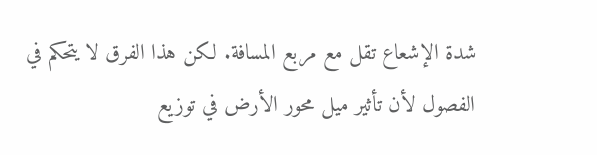شدة الإشعاع تقل مع مربع المسافة. لكن هذا الفرق لا يتحكم في الفصول لأن تأثير ميل محور الأرض في توزيع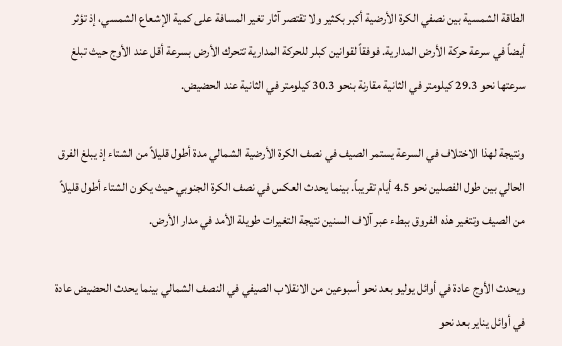الطاقة الشمسية بين نصفي الكرة الأرضية أكبر بكثير ولا تقتصر آثار تغير المسافة على كمية الإشعاع الشمسي، إذ تؤثر أيضاً في سرعة حركة الأرض المدارية. فوفقاً لقوانين كبلر للحركة المدارية تتحرك الأرض بسرعة أقل عند الأوج حيث تبلغ سرعتها نحو 29.3 كيلومتر في الثانية مقارنة بنحو 30.3 كيلومتر في الثانية عند الحضيض.

ونتيجة لهذا الاختلاف في السرعة يستمر الصيف في نصف الكرة الأرضية الشمالي مدة أطول قليلاً من الشتاء إذ يبلغ الفرق الحالي بين طول الفصلين نحو 4.5 أيام تقريباً. بينما يحدث العكس في نصف الكرة الجنوبي حيث يكون الشتاء أطول قليلاً من الصيف وتتغير هذه الفروق ببطء عبر آلاف السنين نتيجة التغيرات طويلة الأمد في مدار الأرض.

ويحدث الأوج عادة في أوائل يوليو بعد نحو أسبوعين من الانقلاب الصيفي في النصف الشمالي بينما يحدث الحضيض عادة في أوائل يناير بعد نحو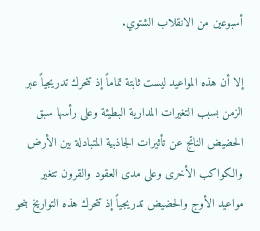أسبوعين من الانقلاب الشتوي.

إلا أن هذه المواعيد ليست ثابتة تماماً إذ تتحرك تدريجياً عبر الزمن بسبب التغيرات المدارية البطيئة وعلى رأسها سبق الحضيض الناتج عن تأثيرات الجاذبية المتبادلة بين الأرض والكواكب الأخرى وعلى مدى العقود والقرون تتغير مواعيد الأوج والحضيض تدريجياً إذ تتحرك هذه التواريخ بنحو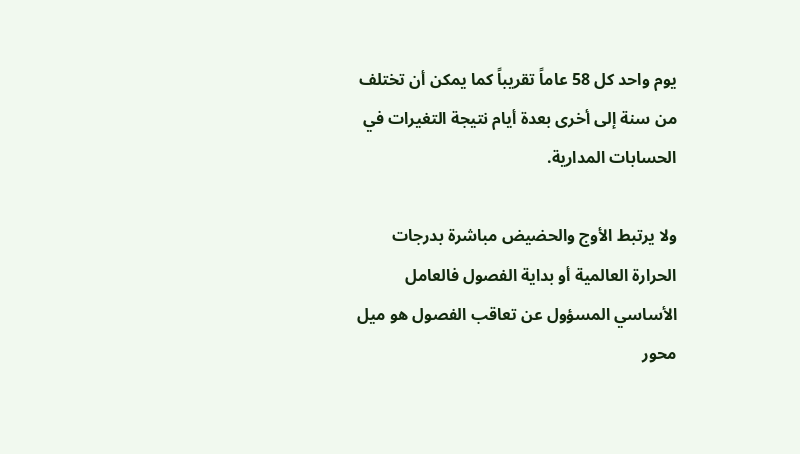يوم واحد كل 58 عاماً تقريباً كما يمكن أن تختلف من سنة إلى أخرى بعدة أيام نتيجة التغيرات في الحسابات المدارية.

ولا يرتبط الأوج والحضيض مباشرة بدرجات الحرارة العالمية أو بداية الفصول فالعامل الأساسي المسؤول عن تعاقب الفصول هو ميل محور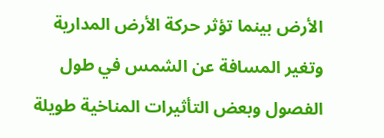الأرض بينما تؤثر حركة الأرض المدارية وتغير المسافة عن الشمس في طول الفصول وبعض التأثيرات المناخية طويلة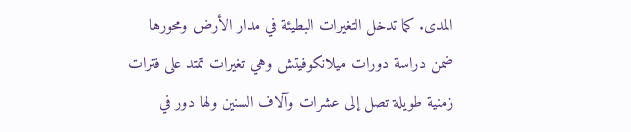المدى. كما تدخل التغيرات البطيئة في مدار الأرض ومحورها ضمن دراسة دورات ميلانكوفيتش وهي تغيرات تمتد على فترات زمنية طويلة تصل إلى عشرات وآلاف السنين ولها دور في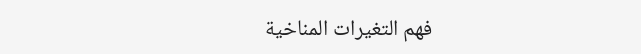فهم التغيرات المناخية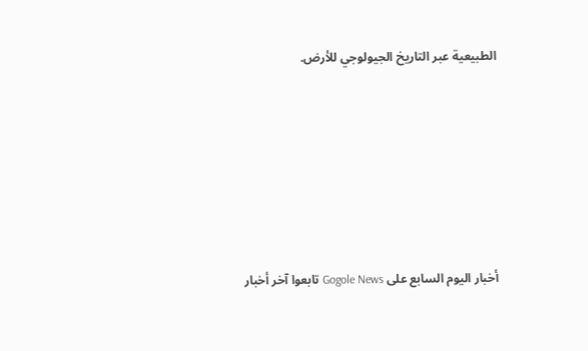الطبيعية عبر التاريخ الجيولوجي للأرض.






أخبار اليوم السابع على Gogole News تابعوا آخر أخبار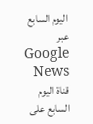اليوم السابع عبر Google News
قناة اليوم السابع على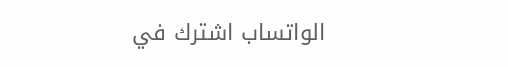الواتساب اشترك في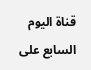قناة اليوم السابع على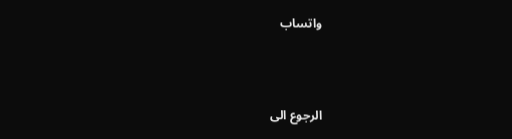واتساب



الرجوع الى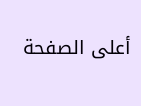أعلى الصفحة